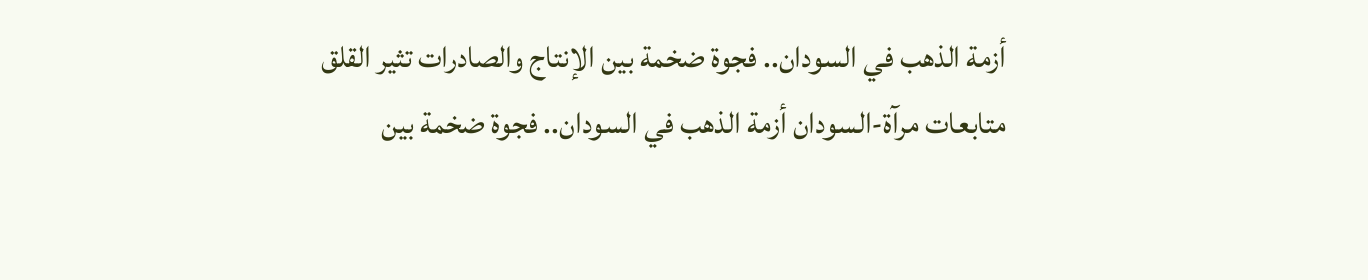أزمة الذهب في السودان.. فجوة ضخمة بين الإنتاج والصادرات تثير القلق
متابعات مرآة-السودان أزمة الذهب في السودان.. فجوة ضخمة بين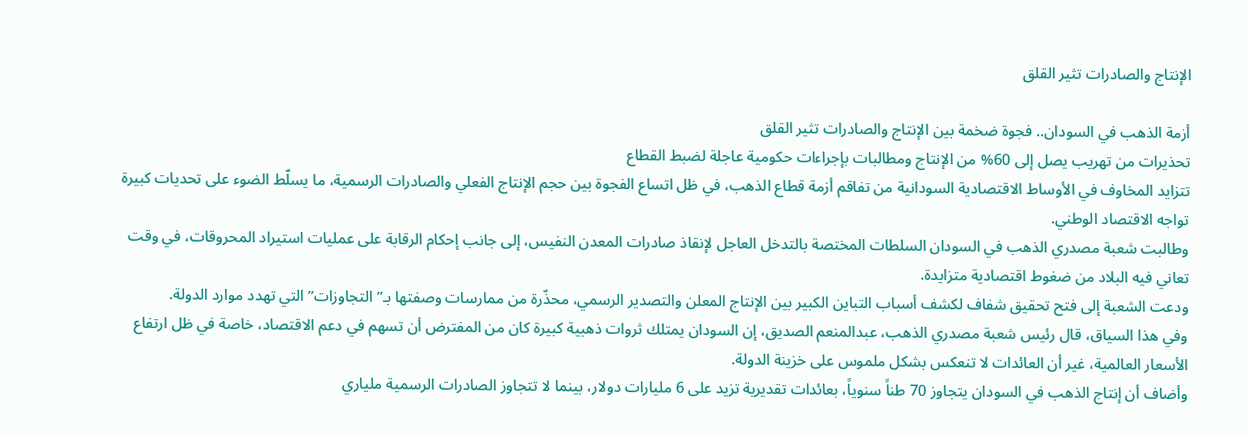الإنتاج والصادرات تثير القلق

أزمة الذهب في السودان.. فجوة ضخمة بين الإنتاج والصادرات تثير القلق
تحذيرات من تهريب يصل إلى 60% من الإنتاج ومطالبات بإجراءات حكومية عاجلة لضبط القطاع
تتزايد المخاوف في الأوساط الاقتصادية السودانية من تفاقم أزمة قطاع الذهب، في ظل اتساع الفجوة بين حجم الإنتاج الفعلي والصادرات الرسمية، ما يسلّط الضوء على تحديات كبيرة تواجه الاقتصاد الوطني.
وطالبت شعبة مصدري الذهب في السودان السلطات المختصة بالتدخل العاجل لإنقاذ صادرات المعدن النفيس، إلى جانب إحكام الرقابة على عمليات استيراد المحروقات، في وقت تعاني فيه البلاد من ضغوط اقتصادية متزايدة.
ودعت الشعبة إلى فتح تحقيق شفاف لكشف أسباب التباين الكبير بين الإنتاج المعلن والتصدير الرسمي، محذّرة من ممارسات وصفتها بـ”التجاوزات” التي تهدد موارد الدولة.
وفي هذا السياق، قال رئيس شعبة مصدري الذهب، عبدالمنعم الصديق، إن السودان يمتلك ثروات ذهبية كبيرة كان من المفترض أن تسهم في دعم الاقتصاد، خاصة في ظل ارتفاع الأسعار العالمية، غير أن العائدات لا تنعكس بشكل ملموس على خزينة الدولة.
وأضاف أن إنتاج الذهب في السودان يتجاوز 70 طناً سنوياً، بعائدات تقديرية تزيد على 6 مليارات دولار، بينما لا تتجاوز الصادرات الرسمية ملياري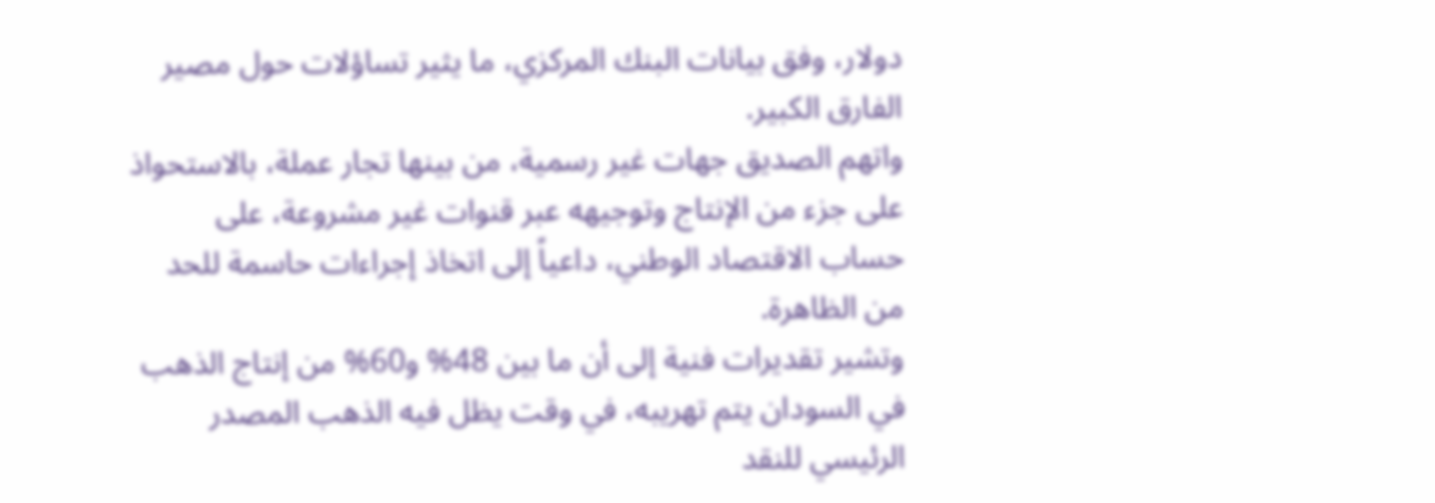دولار، وفق بيانات البنك المركزي، ما يثير تساؤلات حول مصير الفارق الكبير.
واتهم الصديق جهات غير رسمية، من بينها تجار عملة، بالاستحواذ على جزء من الإنتاج وتوجيهه عبر قنوات غير مشروعة، على حساب الاقتصاد الوطني، داعياً إلى اتخاذ إجراءات حاسمة للحد من الظاهرة.
وتشير تقديرات فنية إلى أن ما بين 48% و60% من إنتاج الذهب في السودان يتم تهريبه، في وقت يظل فيه الذهب المصدر الرئيسي للنقد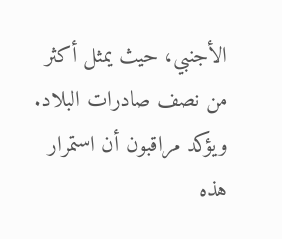الأجنبي، حيث يمثل أكثر من نصف صادرات البلاد.
ويؤكد مراقبون أن استمرار هذه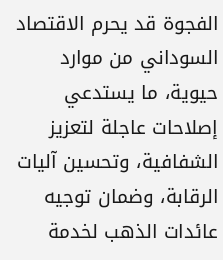الفجوة قد يحرم الاقتصاد السوداني من موارد حيوية، ما يستدعي إصلاحات عاجلة لتعزيز الشفافية، وتحسين آليات الرقابة، وضمان توجيه عائدات الذهب لخدمة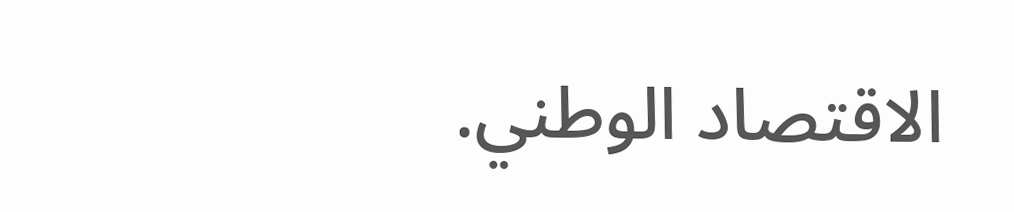الاقتصاد الوطني.